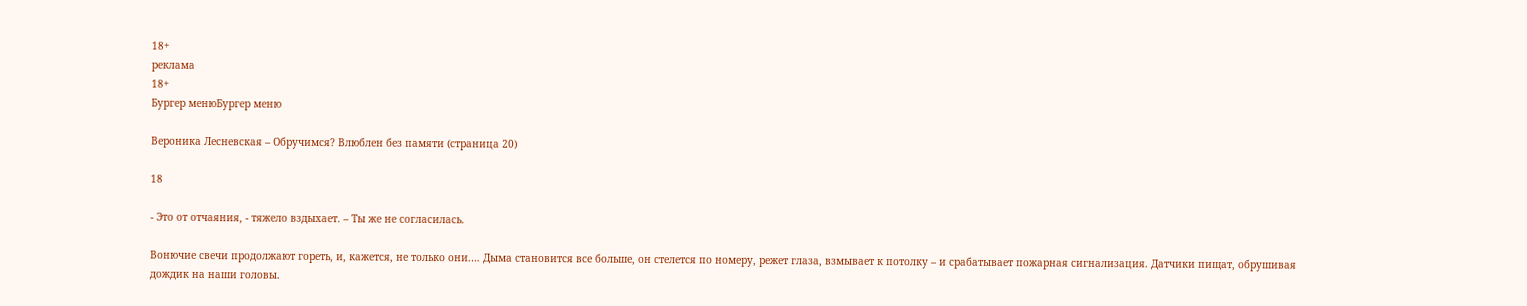18+
реклама
18+
Бургер менюБургер меню

Вероника Лесневская – Обручимся? Влюблен без памяти (страница 20)

18

- Это от отчаяния, - тяжело вздыхает. – Ты же не согласилась.

Вонючие свечи продолжают гореть, и, кажется, не только они.… Дыма становится все больше, он стелется по номеру, режет глаза, взмывает к потолку – и срабатывает пожарная сигнализация. Датчики пищат, обрушивая дождик на наши головы.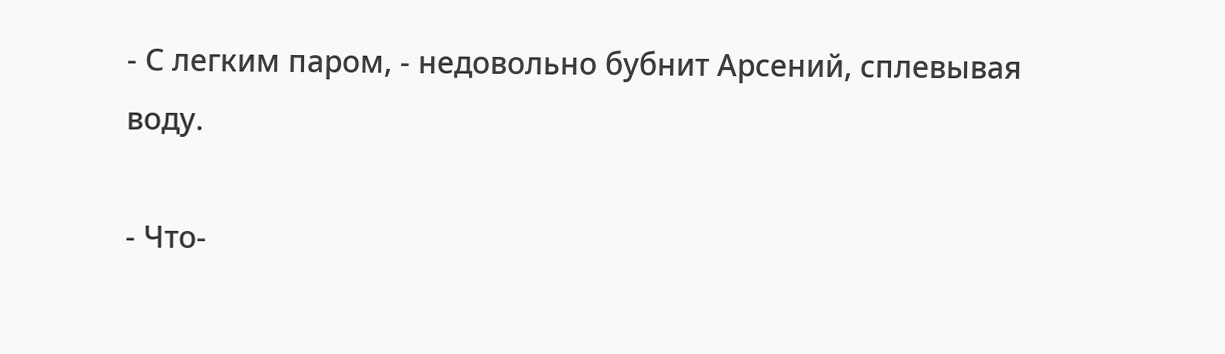- С легким паром, - недовольно бубнит Арсений, сплевывая воду.

- Что-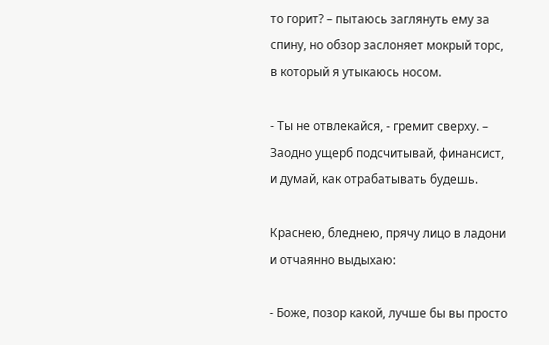то горит? – пытаюсь заглянуть ему за спину, но обзор заслоняет мокрый торс, в который я утыкаюсь носом.

- Ты не отвлекайся, - гремит сверху. – Заодно ущерб подсчитывай, финансист, и думай, как отрабатывать будешь.

Краснею, бледнею, прячу лицо в ладони и отчаянно выдыхаю:

- Боже, позор какой, лучше бы вы просто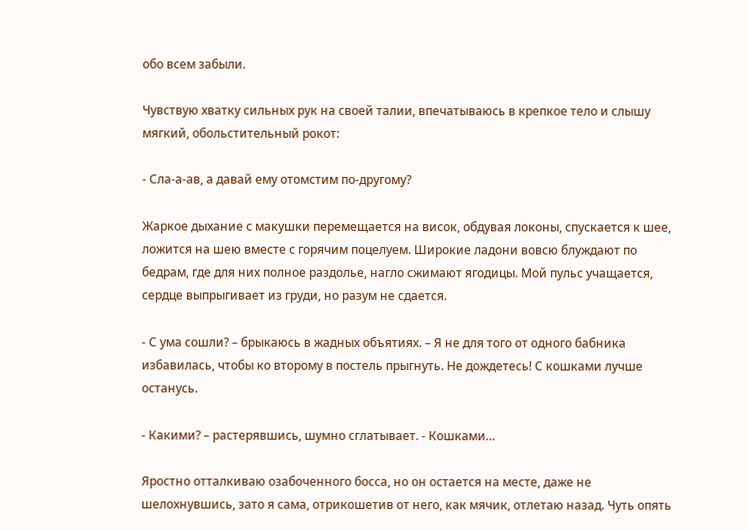обо всем забыли.

Чувствую хватку сильных рук на своей талии, впечатываюсь в крепкое тело и слышу мягкий, обольстительный рокот:

- Сла-а-ав, а давай ему отомстим по-другому?

Жаркое дыхание с макушки перемещается на висок, обдувая локоны, спускается к шее, ложится на шею вместе с горячим поцелуем. Широкие ладони вовсю блуждают по бедрам, где для них полное раздолье, нагло сжимают ягодицы. Мой пульс учащается, сердце выпрыгивает из груди, но разум не сдается.

- С ума сошли? – брыкаюсь в жадных объятиях. – Я не для того от одного бабника избавилась, чтобы ко второму в постель прыгнуть. Не дождетесь! С кошками лучше останусь.

- Какими? – растерявшись, шумно сглатывает. - Кошками…

Яростно отталкиваю озабоченного босса, но он остается на месте, даже не шелохнувшись, зато я сама, отрикошетив от него, как мячик, отлетаю назад. Чуть опять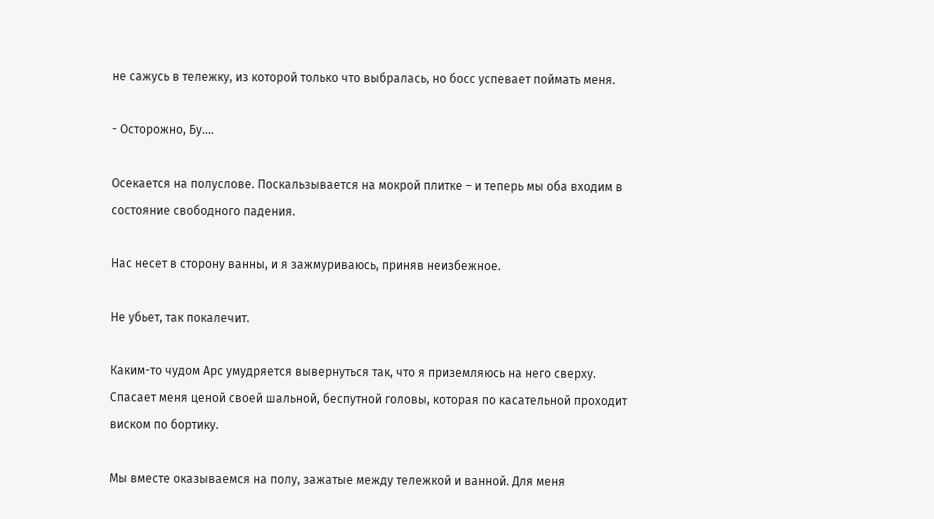не сажусь в тележку, из которой только что выбралась, но босс успевает поймать меня.

- Осторожно, Бу.…

Осекается на полуслове. Поскальзывается на мокрой плитке – и теперь мы оба входим в состояние свободного падения.

Нас несет в сторону ванны, и я зажмуриваюсь, приняв неизбежное.

Не убьет, так покалечит.

Каким-то чудом Арс умудряется вывернуться так, что я приземляюсь на него сверху. Спасает меня ценой своей шальной, беспутной головы, которая по касательной проходит виском по бортику.

Мы вместе оказываемся на полу, зажатые между тележкой и ванной. Для меня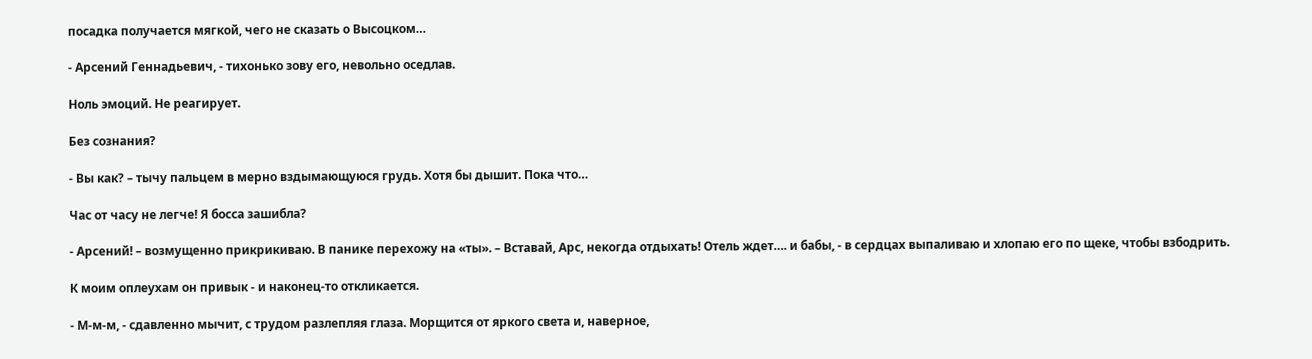посадка получается мягкой, чего не сказать о Высоцком…

- Арсений Геннадьевич, - тихонько зову его, невольно оседлав.

Ноль эмоций. Не реагирует.

Без сознания?

- Вы как? – тычу пальцем в мерно вздымающуюся грудь. Хотя бы дышит. Пока что…

Час от часу не легче! Я босса зашибла?

- Арсений! – возмущенно прикрикиваю. В панике перехожу на «ты». – Вставай, Арс, некогда отдыхать! Отель ждет…. и бабы, - в сердцах выпаливаю и хлопаю его по щеке, чтобы взбодрить.

К моим оплеухам он привык - и наконец-то откликается.

- М-м-м, - сдавленно мычит, с трудом разлепляя глаза. Морщится от яркого света и, наверное,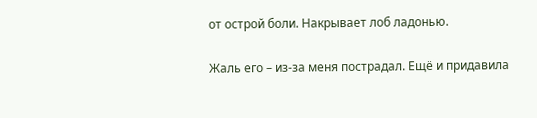от острой боли. Накрывает лоб ладонью.

Жаль его – из-за меня пострадал. Ещё и придавила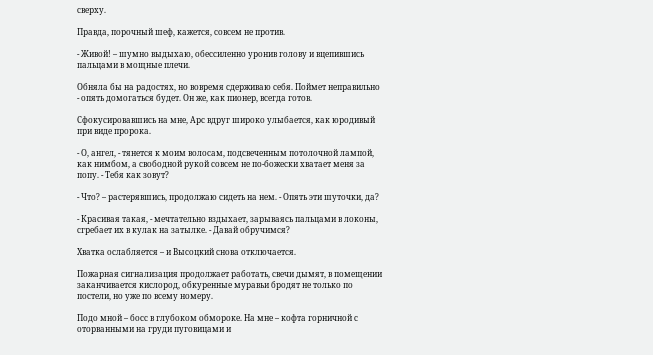сверху.

Правда, порочный шеф, кажется, совсем не против.

- Живой! – шумно выдыхаю, обессиленно уронив голову и вцепившись пальцами в мощные плечи.

Обняла бы на радостях, но вовремя сдерживаю себя. Поймет неправильно - опять домогаться будет. Он же, как пионер, всегда готов.

Сфокусировавшись на мне, Арс вдруг широко улыбается, как юродивый при виде пророка.

- О, ангел, - тянется к моим волосам, подсвеченным потолочной лампой, как нимбом, а свободной рукой совсем не по-божески хватает меня за попу. - Тебя как зовут?

- Что? – растерявшись, продолжаю сидеть на нем. - Опять эти шуточки, да?

- Красивая такая, - мечтательно вздыхает, зарываясь пальцами в локоны, сгребает их в кулак на затылке. - Давай обручимся?

Хватка ослабляется – и Высоцкий снова отключается.

Пожарная сигнализация продолжает работать, свечи дымят, в помещении заканчивается кислород, обкуренные муравьи бродят не только по постели, но уже по всему номеру.

Подо мной – босс в глубоком обмороке. На мне – кофта горничной с оторванными на груди пуговицами и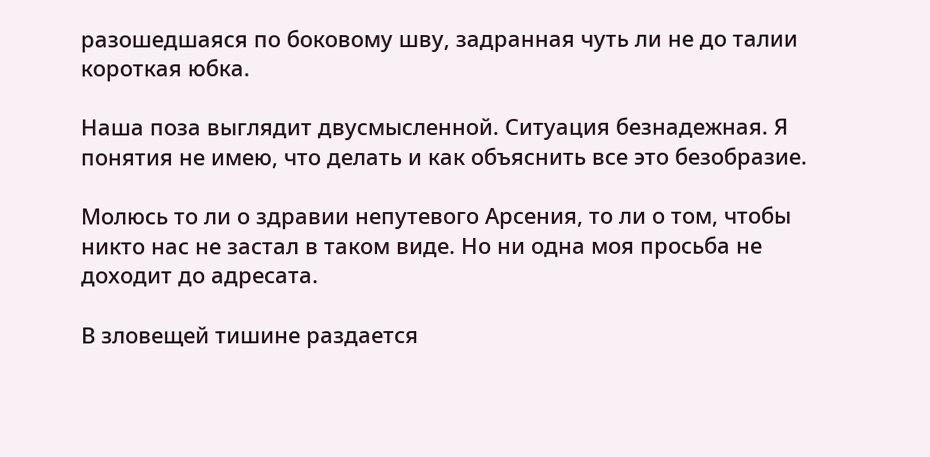разошедшаяся по боковому шву, задранная чуть ли не до талии короткая юбка.

Наша поза выглядит двусмысленной. Ситуация безнадежная. Я понятия не имею, что делать и как объяснить все это безобразие.

Молюсь то ли о здравии непутевого Арсения, то ли о том, чтобы никто нас не застал в таком виде. Но ни одна моя просьба не доходит до адресата.

В зловещей тишине раздается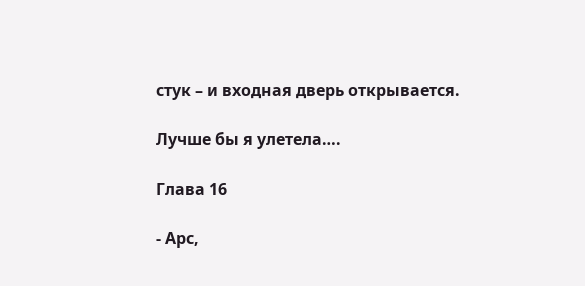стук – и входная дверь открывается.

Лучше бы я улетела….

Глава 16

- Арс,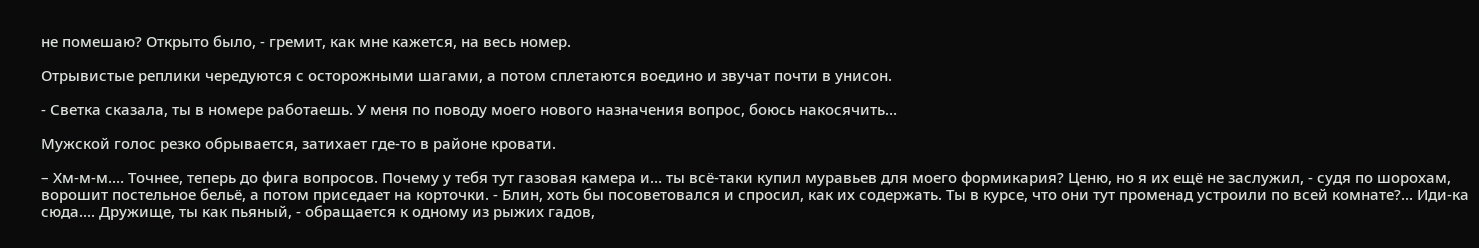не помешаю? Открыто было, - гремит, как мне кажется, на весь номер.

Отрывистые реплики чередуются с осторожными шагами, а потом сплетаются воедино и звучат почти в унисон.

- Светка сказала, ты в номере работаешь. У меня по поводу моего нового назначения вопрос, боюсь накосячить…

Мужской голос резко обрывается, затихает где-то в районе кровати.

– Хм-м-м.… Точнее, теперь до фига вопросов. Почему у тебя тут газовая камера и… ты всё-таки купил муравьев для моего формикария? Ценю, но я их ещё не заслужил, - судя по шорохам, ворошит постельное бельё, а потом приседает на корточки. - Блин, хоть бы посоветовался и спросил, как их содержать. Ты в курсе, что они тут променад устроили по всей комнате?... Иди-ка сюда.... Дружище, ты как пьяный, - обращается к одному из рыжих гадов,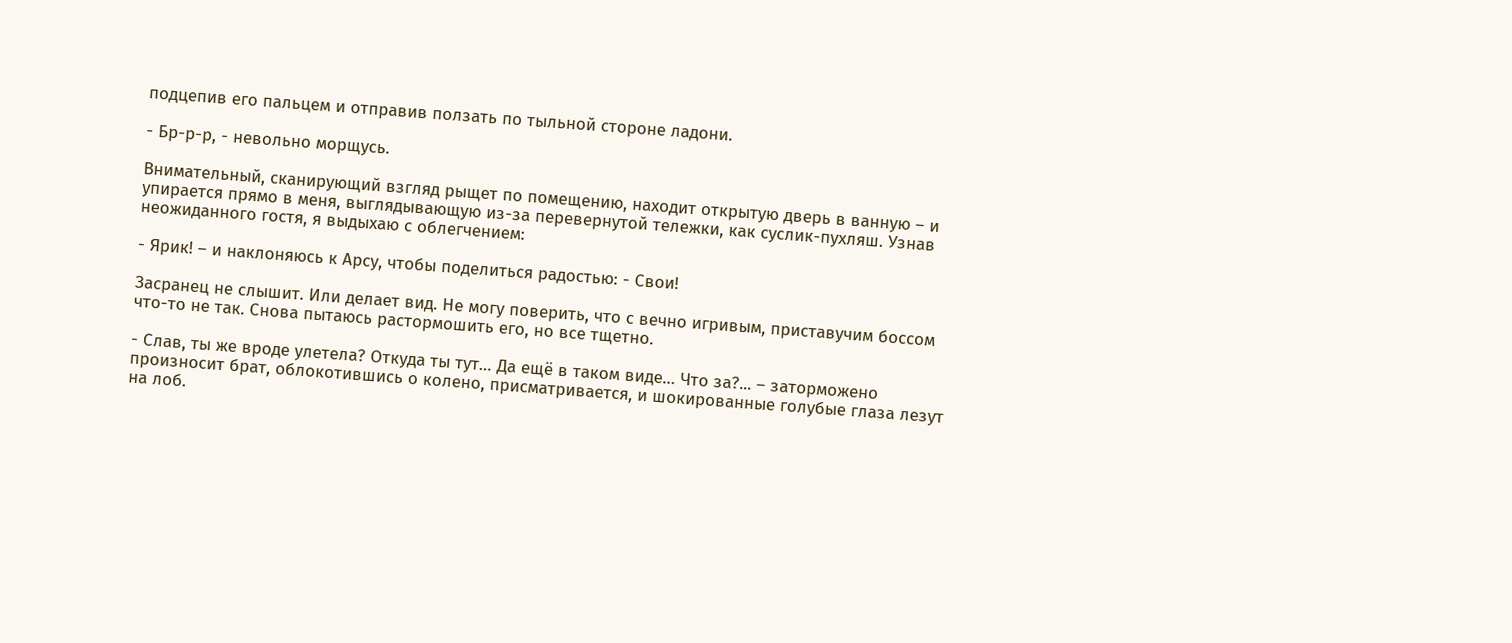подцепив его пальцем и отправив ползать по тыльной стороне ладони.

- Бр-р-р, - невольно морщусь.

Внимательный, сканирующий взгляд рыщет по помещению, находит открытую дверь в ванную – и упирается прямо в меня, выглядывающую из-за перевернутой тележки, как суслик-пухляш. Узнав неожиданного гостя, я выдыхаю с облегчением:

- Ярик! – и наклоняюсь к Арсу, чтобы поделиться радостью: - Свои!

Засранец не слышит. Или делает вид. Не могу поверить, что с вечно игривым, приставучим боссом что-то не так. Снова пытаюсь растормошить его, но все тщетно.

- Слав, ты же вроде улетела? Откуда ты тут… Да ещё в таком виде… Что за?... – заторможено произносит брат, облокотившись о колено, присматривается, и шокированные голубые глаза лезут на лоб.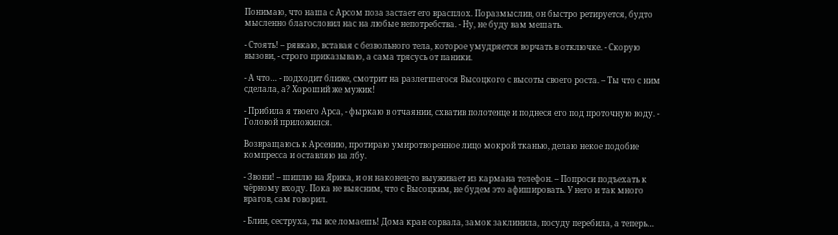Понимаю, что наша с Арсом поза застает его врасплох. Поразмыслив, он быстро ретируется, будто мысленно благословил нас на любые непотребства. - Ну, не буду вам мешать.

- Стоять! – рявкаю, вставая с безвольного тела, которое умудряется ворчать в отключке. - Скорую вызови, - строго приказываю, а сама трясусь от паники.

- А что… - подходит ближе, смотрит на разлегшегося Высоцкого с высоты своего роста. – Ты что с ним сделала, а? Хороший же мужик!

- Прибила я твоего Арса, - фыркаю в отчаянии, схватив полотенце и поднеся его под проточную воду. - Головой приложился.

Возвращаюсь к Арсению, протираю умиротворенное лицо мокрой тканью, делаю некое подобие компресса и оставляю на лбу.

- Звони! – шиплю на Ярика, и он наконец-то выуживает из кармана телефон. – Попроси подъехать к чёрному входу. Пока не выясним, что с Высоцким, не будем это афишировать. У него и так много врагов, сам говорил.

- Блин, сеструха, ты все ломаешь! Дома кран сорвала, замок заклинила, посуду перебила, а теперь…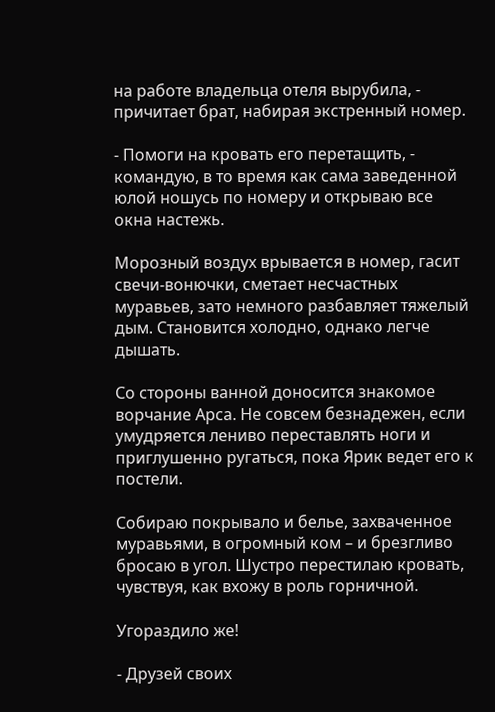на работе владельца отеля вырубила, - причитает брат, набирая экстренный номер.

- Помоги на кровать его перетащить, - командую, в то время как сама заведенной юлой ношусь по номеру и открываю все окна настежь.

Морозный воздух врывается в номер, гасит свечи-вонючки, сметает несчастных муравьев, зато немного разбавляет тяжелый дым. Становится холодно, однако легче дышать.

Со стороны ванной доносится знакомое ворчание Арса. Не совсем безнадежен, если умудряется лениво переставлять ноги и приглушенно ругаться, пока Ярик ведет его к постели.

Собираю покрывало и белье, захваченное муравьями, в огромный ком – и брезгливо бросаю в угол. Шустро перестилаю кровать, чувствуя, как вхожу в роль горничной.

Угораздило же!

- Друзей своих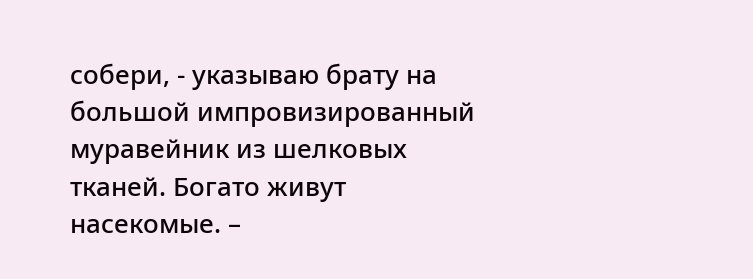собери, - указываю брату на большой импровизированный муравейник из шелковых тканей. Богато живут насекомые. –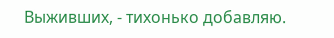Выживших, - тихонько добавляю.